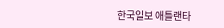한국일보 애틀랜타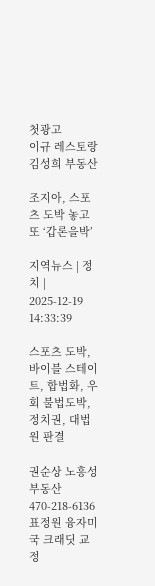첫광고
이규 레스토랑
김성희 부동산

조지아, 스포츠 도박 놓고 또 ‘갑론을박’

지역뉴스 | 정치 | 2025-12-19 14:33:39

스포츠 도박, 바이블 스테이트, 합법화, 우회 불법도박, 정치권, 대법원 판결

권순상 노흥성 부동산 470-218-6136표정원 융자미국 크래딧 교정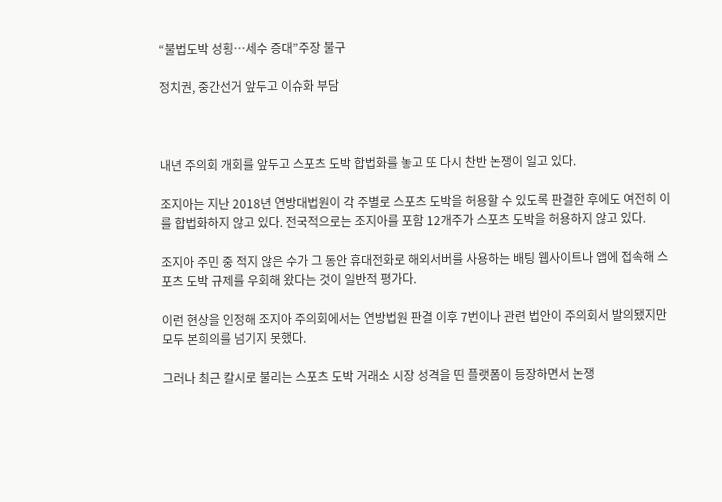“불법도박 성횡…세수 증대”주장 불구

정치권, 중간선거 앞두고 이슈화 부담



내년 주의회 개회를 앞두고 스포츠 도박 합법화를 놓고 또 다시 찬반 논쟁이 일고 있다.

조지아는 지난 2018년 연방대법원이 각 주별로 스포츠 도박을 허용할 수 있도록 판결한 후에도 여전히 이를 합법화하지 않고 있다. 전국적으로는 조지아를 포함 12개주가 스포츠 도박을 허용하지 않고 있다.

조지아 주민 중 적지 않은 수가 그 동안 휴대전화로 해외서버를 사용하는 배팅 웹사이트나 앱에 접속해 스포츠 도박 규제를 우회해 왔다는 것이 일반적 평가다.

이런 현상을 인정해 조지아 주의회에서는 연방법원 판결 이후 7번이나 관련 법안이 주의회서 발의됐지만 모두 본희의를 넘기지 못했다.

그러나 최근 칼시로 불리는 스포츠 도박 거래소 시장 성격을 띤 플랫폼이 등장하면서 논쟁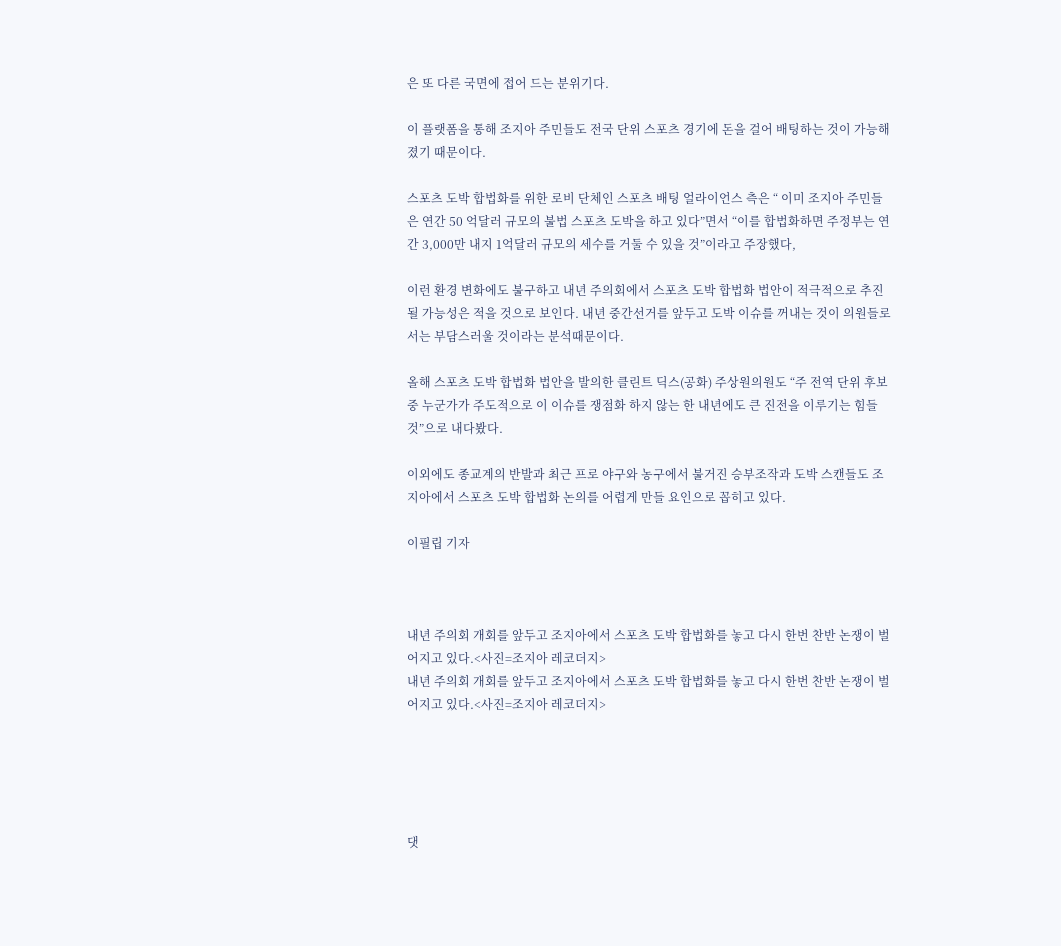은 또 다른 국면에 접어 드는 분위기다.

이 플랫폼을 통해 조지아 주민들도 전국 단위 스포츠 경기에 돈을 걸어 배팅하는 것이 가능해졌기 때문이다.

스포츠 도박 합법화를 위한 로비 단체인 스포츠 배팅 얼라이언스 측은 “ 이미 조지아 주민들은 연간 50 억달러 규모의 불법 스포츠 도박을 하고 있다”면서 “이를 합법화하면 주정부는 연간 3,000만 내지 1억달러 규모의 세수를 거둘 수 있을 것”이라고 주장했다,

이런 환경 변화에도 불구하고 내년 주의회에서 스포츠 도박 합법화 법안이 적극적으로 추진될 가능성은 적을 것으로 보인다. 내년 중간선거를 앞두고 도박 이슈를 꺼내는 것이 의원들로서는 부담스러울 것이라는 분석때문이다.

올해 스포츠 도박 합법화 법안을 발의한 클린트 딕스(공화) 주상원의원도 “주 전역 단위 후보 중 누군가가 주도적으로 이 이슈를 쟁점화 하지 않는 한 내년에도 큰 진전을 이루기는 힘들 것”으로 내다봤다.

이외에도 종교계의 반발과 최근 프로 야구와 농구에서 불거진 승부조작과 도박 스캔들도 조지아에서 스포츠 도박 합법화 논의를 어렵게 만들 요인으로 꼽히고 있다.

이필립 기자



내년 주의회 개회를 앞두고 조지아에서 스포츠 도박 합법화를 놓고 다시 한번 찬반 논쟁이 벌어지고 있다.<사진=조지아 레코더지>
내년 주의회 개회를 앞두고 조지아에서 스포츠 도박 합법화를 놓고 다시 한번 찬반 논쟁이 벌어지고 있다.<사진=조지아 레코더지>





댓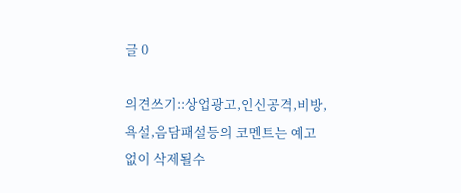글 0

의견쓰기::상업광고,인신공격,비방,욕설,음담패설등의 코멘트는 예고없이 삭제될수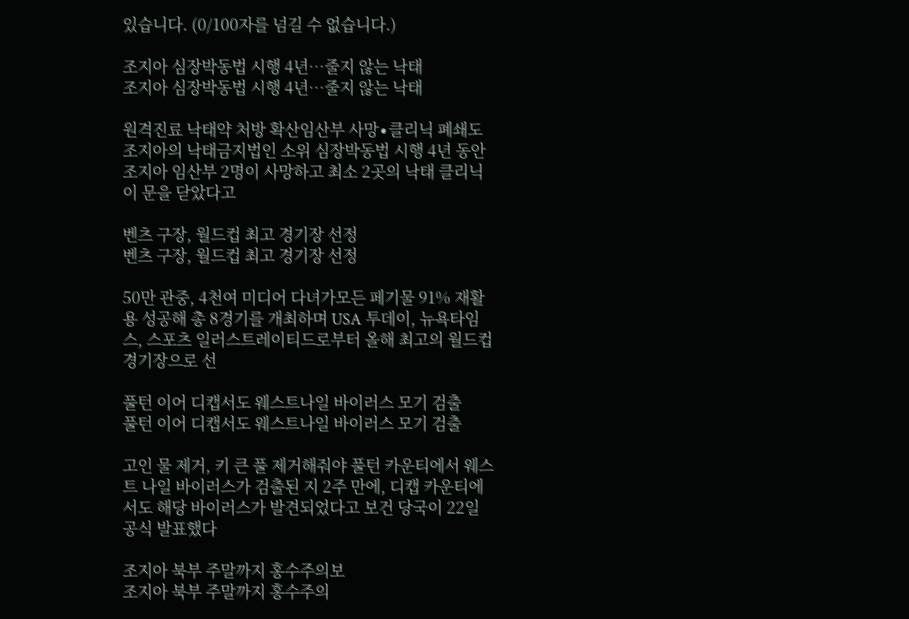있습니다. (0/100자를 넘길 수 없습니다.)

조지아 심장박동법 시행 4년…줄지 않는 낙태
조지아 심장박동법 시행 4년…줄지 않는 낙태

원격진료 낙태약 처방 확산임산부 사망∙클리닉 폐쇄도 조지아의 낙태금지법인 소위 심장박동법 시행 4년 동안  조지아 임산부 2명이 사망하고 최소 2곳의 낙태 클리닉이 문을 닫았다고

벤츠 구장, 월드컵 최고 경기장 선정
벤츠 구장, 월드컵 최고 경기장 선정

50만 관중, 4천여 미디어 다녀가모든 페기물 91% 재활용 성공해 총 8경기를 개최하며 USA 투데이, 뉴욕타임스, 스포츠 일러스트레이티드로부터 올해 최고의 월드컵 경기장으로 선

풀턴 이어 디캡서도 웨스트나일 바이러스 모기 검출
풀턴 이어 디캡서도 웨스트나일 바이러스 모기 검출

고인 물 제거, 키 큰 풀 제거해줘야 풀턴 카운티에서 웨스트 나일 바이러스가 검출된 지 2주 만에, 디캡 카운티에서도 해당 바이러스가 발견되었다고 보건 당국이 22일 공식 발표했다

조지아 북부 주말까지 홍수주의보
조지아 북부 주말까지 홍수주의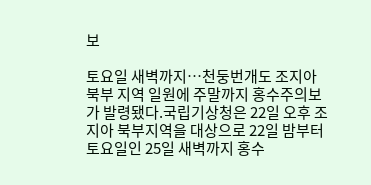보

토요일 새벽까지…천둥번개도 조지아 북부 지역 일원에 주말까지 홍수주의보가 발령됐다.국립기상청은 22일 오후 조지아 북부지역을 대상으로 22일 밤부터 토요일인 25일 새벽까지 홍수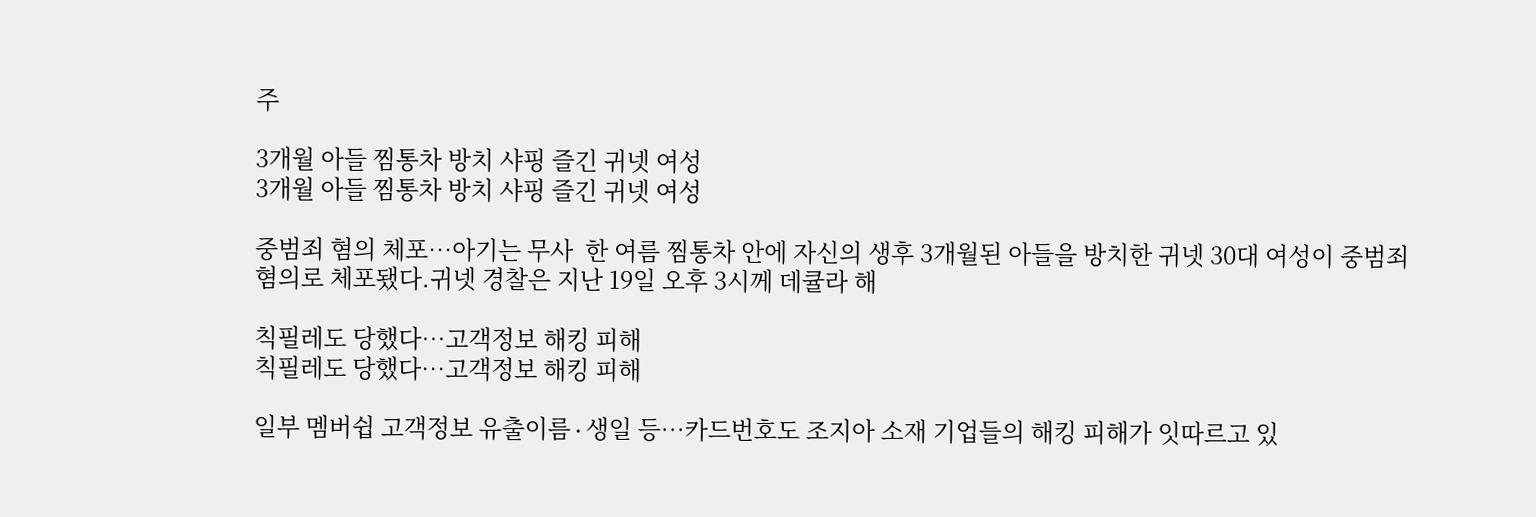주

3개월 아들 찜통차 방치 샤핑 즐긴 귀넷 여성
3개월 아들 찜통차 방치 샤핑 즐긴 귀넷 여성

중범죄 혐의 체포…아기는 무사  한 여름 찜통차 안에 자신의 생후 3개월된 아들을 방치한 귀넷 30대 여성이 중범죄 혐의로 체포됐다.귀넷 경찰은 지난 19일 오후 3시께 데큘라 해

칙필레도 당했다…고객정보 해킹 피해
칙필레도 당했다…고객정보 해킹 피해

일부 멤버쉽 고객정보 유출이름∙생일 등…카드번호도 조지아 소재 기업들의 해킹 피해가 잇따르고 있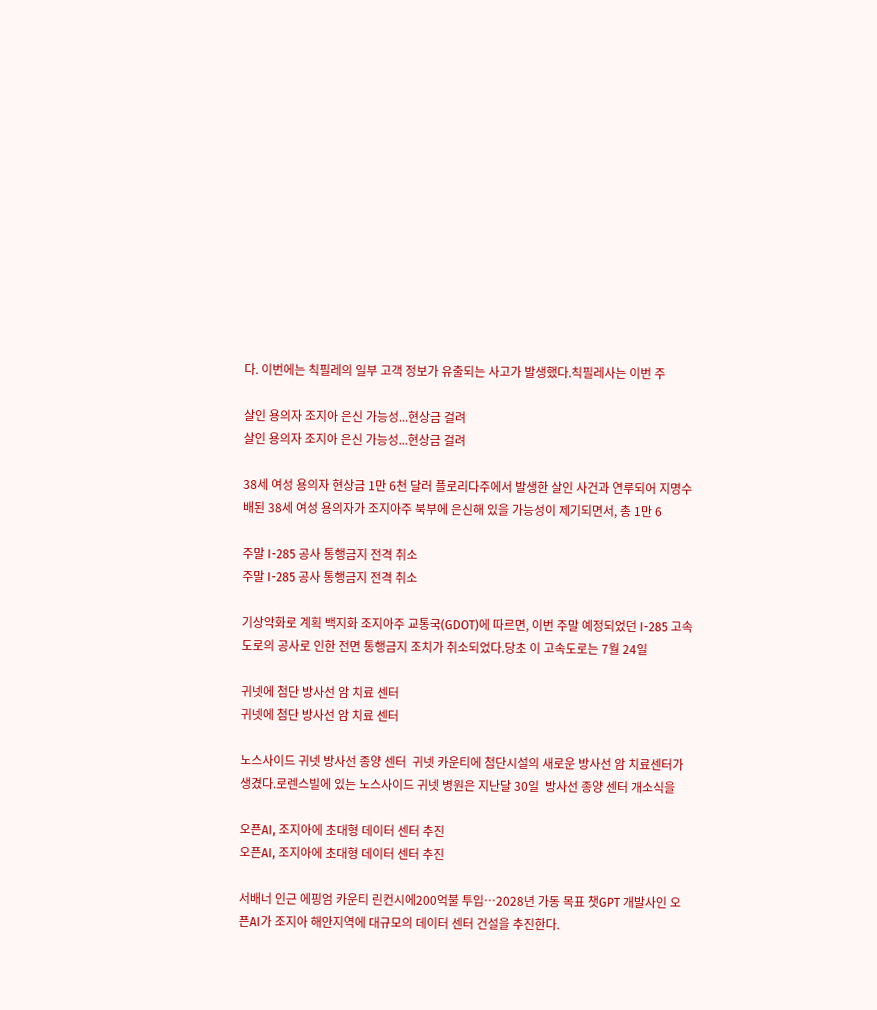다. 이번에는 칙필레의 일부 고객 정보가 유출되는 사고가 발생했다.칙필레사는 이번 주

살인 용의자 조지아 은신 가능성...현상금 걸려
살인 용의자 조지아 은신 가능성...현상금 걸려

38세 여성 용의자 현상금 1만 6천 달러 플로리다주에서 발생한 살인 사건과 연루되어 지명수배된 38세 여성 용의자가 조지아주 북부에 은신해 있을 가능성이 제기되면서, 총 1만 6

주말 I-285 공사 통행금지 전격 취소
주말 I-285 공사 통행금지 전격 취소

기상악화로 계획 백지화 조지아주 교통국(GDOT)에 따르면, 이번 주말 예정되었던 I-285 고속도로의 공사로 인한 전면 통행금지 조치가 취소되었다.당초 이 고속도로는 7월 24일

귀넷에 첨단 방사선 암 치료 센터
귀넷에 첨단 방사선 암 치료 센터

노스사이드 귀넷 방사선 종양 센터  귀넷 카운티에 첨단시설의 새로운 방사선 암 치료센터가 생겼다.로렌스빌에 있는 노스사이드 귀넷 병원은 지난달 30일  방사선 종양 센터 개소식을

오픈AI, 조지아에 초대형 데이터 센터 추진
오픈AI, 조지아에 초대형 데이터 센터 추진

서배너 인근 에핑엄 카운티 린컨시에200억불 투입…2028년 가동 목표 챗GPT 개발사인 오픈AI가 조지아 해안지역에 대규모의 데이터 센터 건설을 추진한다.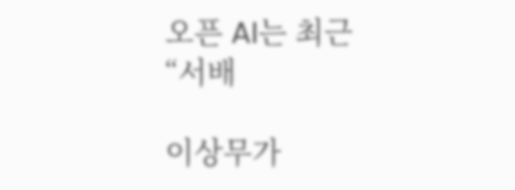오픈 AI는 최근 “서배

이상무가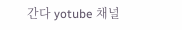간다 yotube 채널